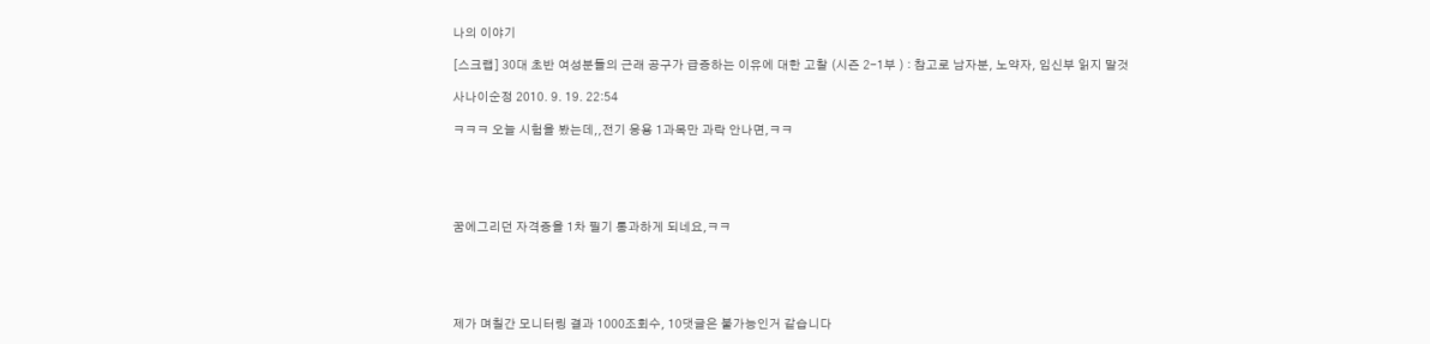나의 이야기

[스크랩] 30대 초반 여성분들의 근래 공구가 급증하는 이유에 대한 고찰 (시즌 2-1부 ) : 참고로 남자분, 노약자, 임신부 읽지 말것

사나이순정 2010. 9. 19. 22:54

ㅋㅋㅋ 오늘 시험을 봤는데,,전기 응용 1과목만 과락 안나면,ㅋㅋ





꿈에그리던 자격증을 1차 필기 통과하게 되네요,ㅋㅋ





제가 며칠간 모니터링 결과 1000조회수, 10댓글은 불가능인거 같습니다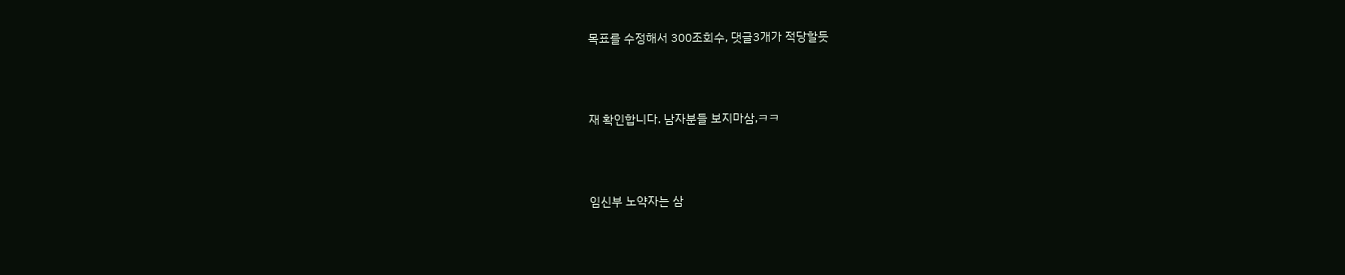목표를 수정해서 300조회수, 댓글3개가 적당할듯



재 확인합니다. 남자분들 보지마삼,ㅋㅋ



임신부 노약자는 삼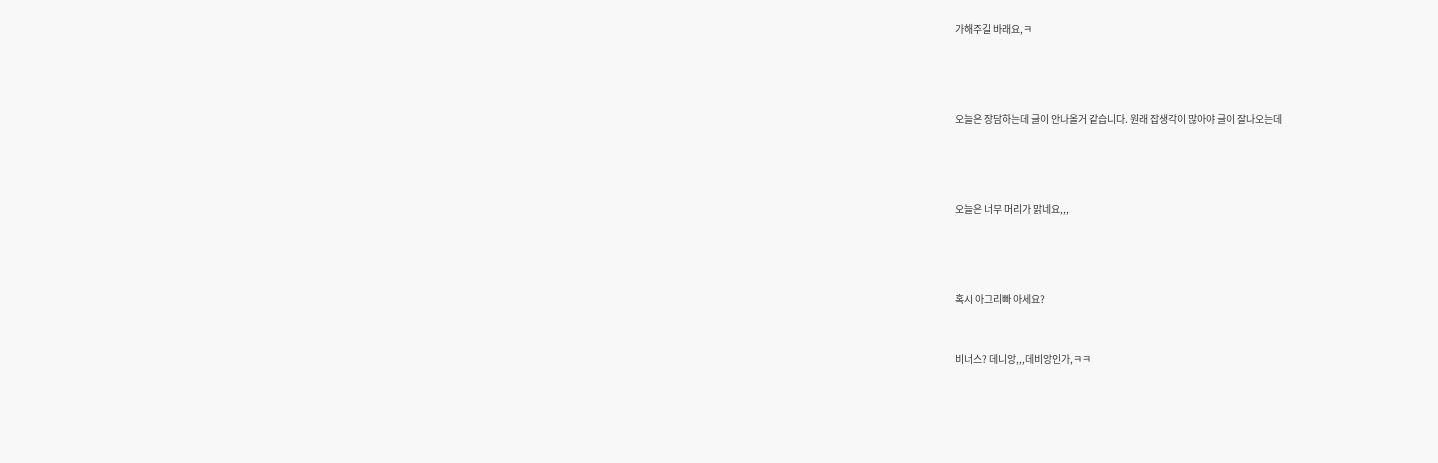가해주길 바래요,ㅋ





오늘은 장담하는데 글이 안나올거 같습니다. 원래 잡생각이 많아야 글이 잘나오는데





오늘은 너무 머리가 맑네요,,,





혹시 아그리빠 아세요?



비너스? 데니앙,,,데비앙인가,ㅋㅋ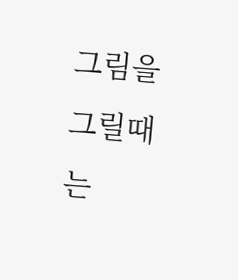그림을 그릴때는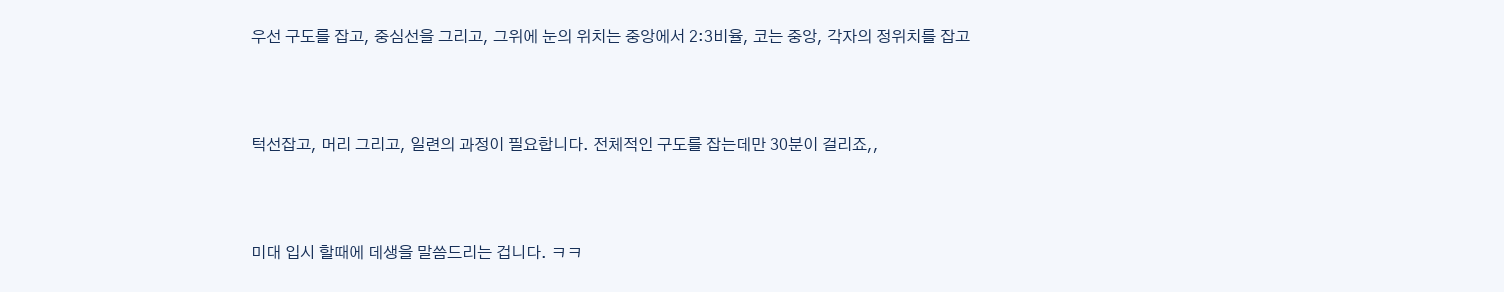우선 구도를 잡고, 중심선을 그리고, 그위에 눈의 위치는 중앙에서 2:3비율, 코는 중앙, 각자의 정위치를 잡고



턱선잡고, 머리 그리고, 일련의 과정이 필요합니다. 전체적인 구도를 잡는데만 30분이 걸리죠,,



미대 입시 할때에 데생을 말씀드리는 겁니다. ㅋㅋ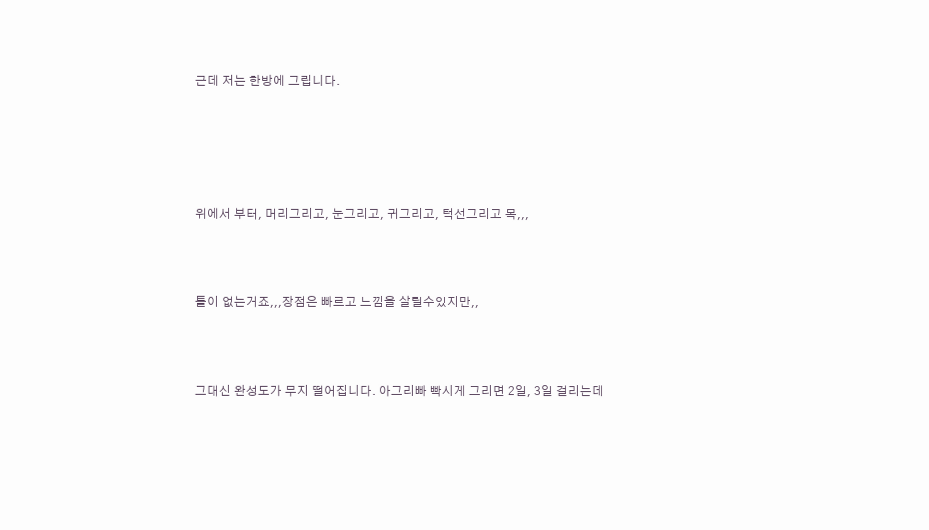근데 저는 한방에 그립니다.





위에서 부터, 머리그리고, 눈그리고, 귀그리고, 턱선그리고 목,,,



틀이 없는거죠,,,장점은 빠르고 느낌을 살릴수있지만,,



그대신 완성도가 무지 떨어집니다. 아그리빠 빡시게 그리면 2일, 3일 걸리는데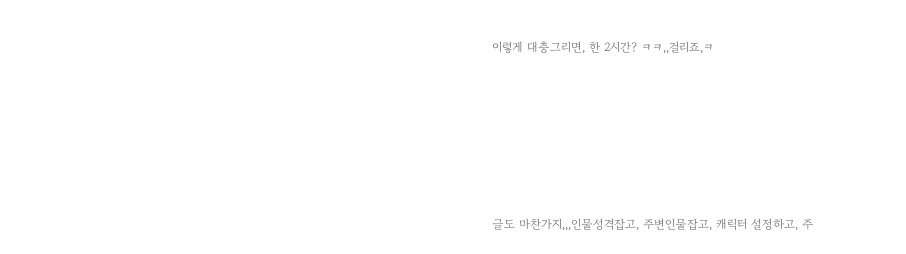이렇게 대충그리면, 한 2시간? ㅋㅋ,,걸리죠,ㅋ







글도 마찬가지,,,인물성격잡고, 주변인물잡고, 캐릭터 설정하고, 주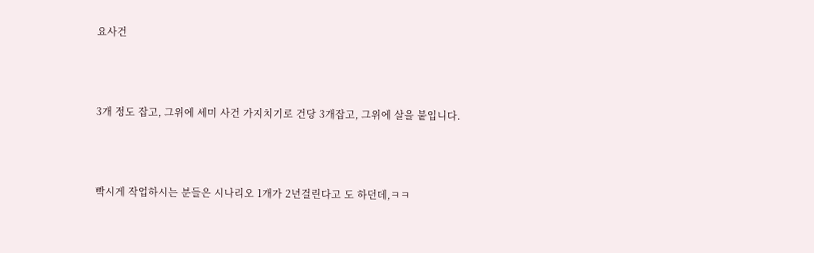요사건



3개 정도 잡고, 그위에 세미 사건 가지치기로 건당 3개잡고, 그위에 살을 붙입니다.



빡시게 작업하시는 분들은 시나리오 1개가 2년걸린다고 도 하던데,ㅋㅋ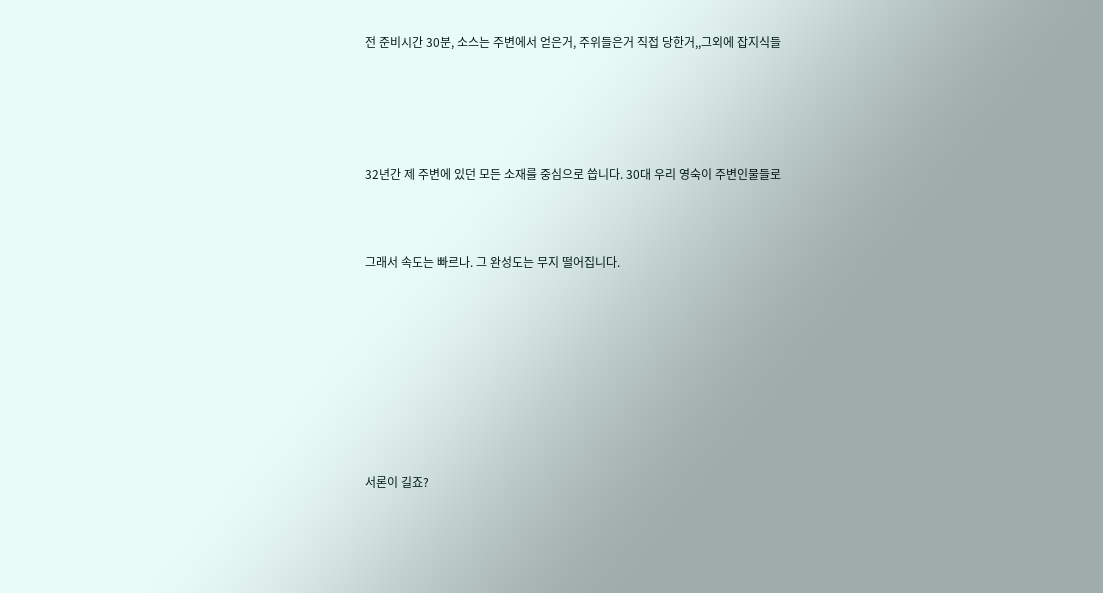전 준비시간 30분, 소스는 주변에서 얻은거, 주위들은거 직접 당한거,,그외에 잡지식들





32년간 제 주변에 있던 모든 소재를 중심으로 씁니다. 30대 우리 영숙이 주변인물들로



그래서 속도는 빠르나. 그 완성도는 무지 떨어집니다.









서론이 길죠?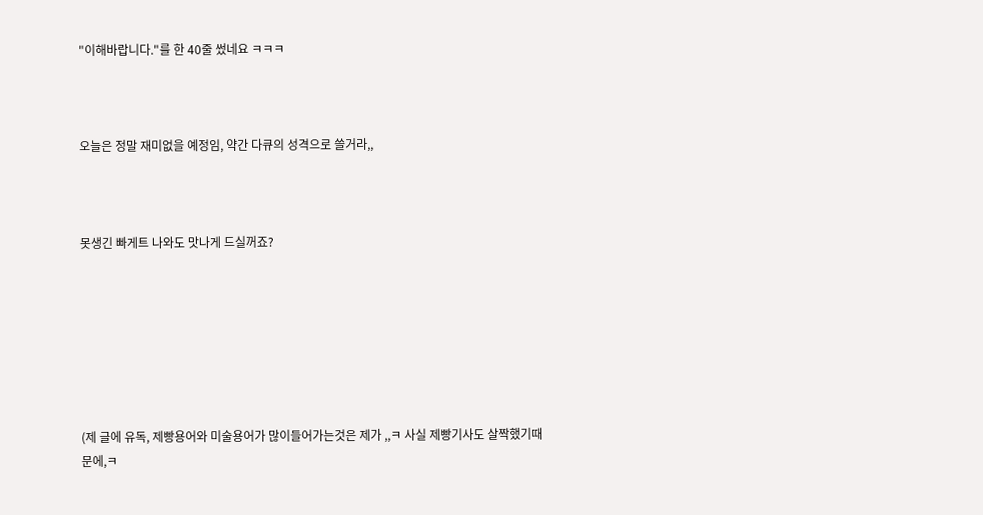"이해바랍니다."를 한 40줄 썼네요 ㅋㅋㅋ



오늘은 정말 재미없을 예정임, 약간 다큐의 성격으로 쓸거라,,



못생긴 빠게트 나와도 맛나게 드실꺼죠?







(제 글에 유독, 제빵용어와 미술용어가 많이들어가는것은 제가 ,,ㅋ 사실 제빵기사도 살짝했기때문에,ㅋ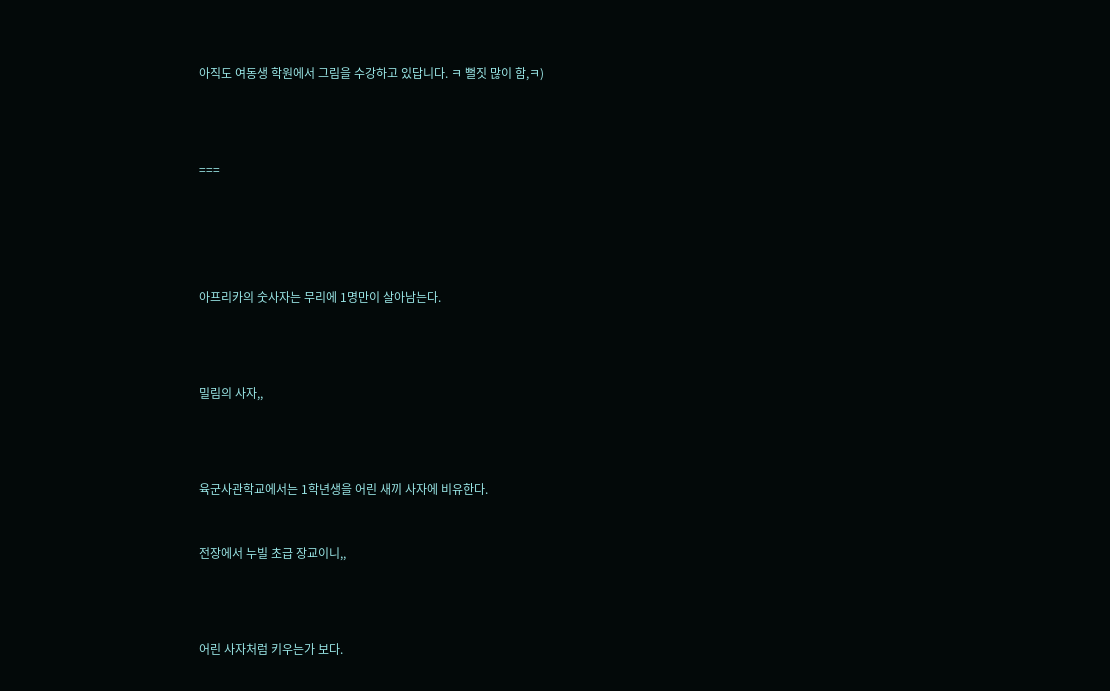아직도 여동생 학원에서 그림을 수강하고 있답니다. ㅋ 뻘짓 많이 함,ㅋ)





===







아프리카의 숫사자는 무리에 1명만이 살아남는다.





밀림의 사자,,





육군사관학교에서는 1학년생을 어린 새끼 사자에 비유한다.



전장에서 누빌 초급 장교이니,,





어린 사자처럼 키우는가 보다.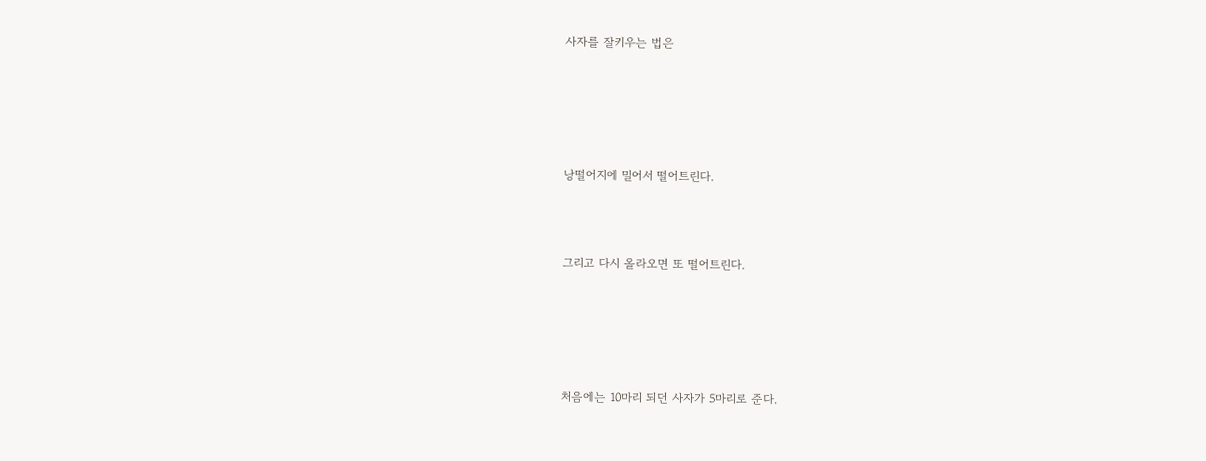사자를 잘키우는 법은





낭떨어지에 밀어서 떨어트린다.



그리고 다시 올라오면 또 떨어트린다.





처음에는 10마리 되던 사자가 5마리로 준다.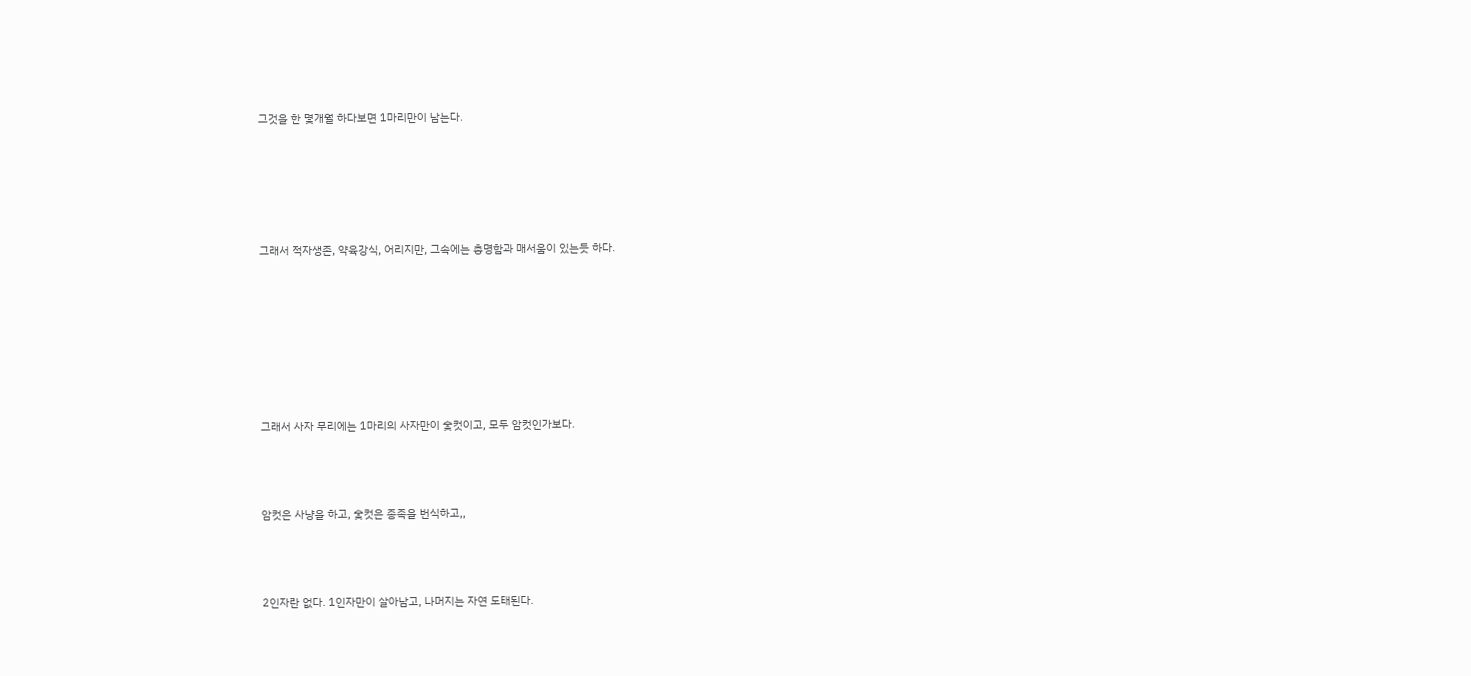그것을 한 몇개월 하다보면 1마리만이 남는다.





그래서 적자생존, 약육강식, 어리지만, 그속에는 총명함과 매서움이 있는듯 하다.







그래서 사자 무리에는 1마리의 사자만이 숯컷이고, 모두 암컷인가보다.



암컷은 사냥을 하고, 숯컷은 종족을 번식하고,,



2인자란 없다. 1인자만이 살아남고, 나머지는 자연 도태된다.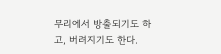무리에서 방출되기도 하고, 버려지기도 한다.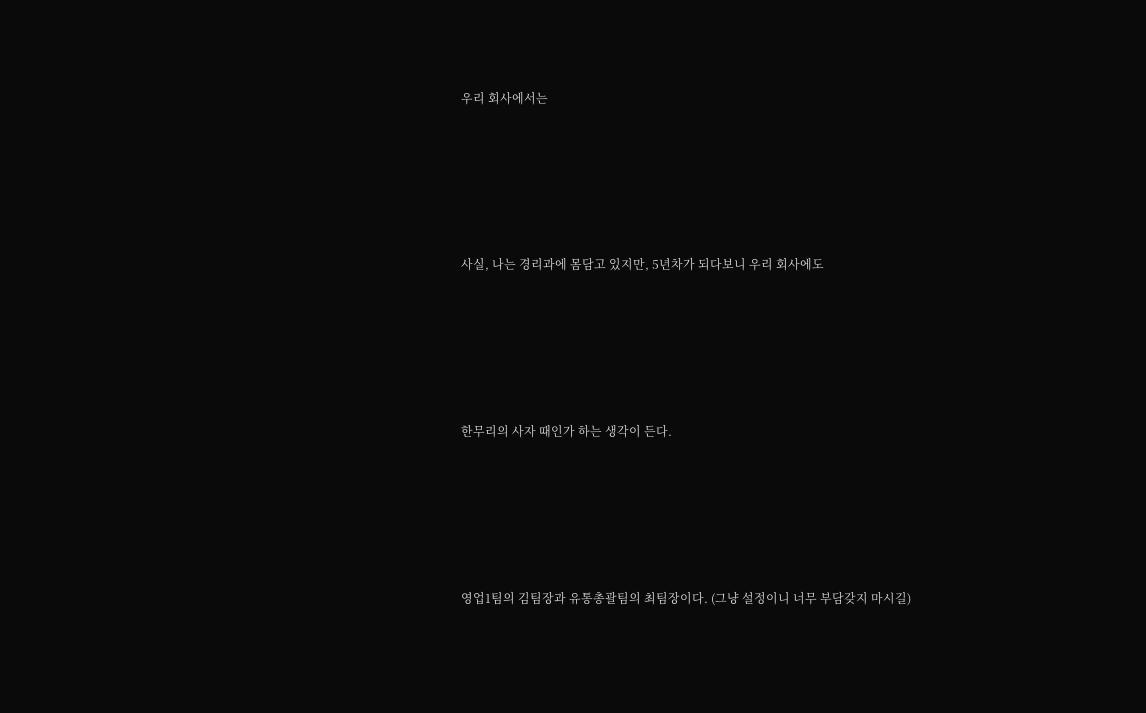우리 회사에서는





사실, 나는 경리과에 몸담고 있지만, 5년차가 되다보니 우리 회사에도





한무리의 사자 때인가 하는 생각이 든다.





영업1팀의 김팀장과 유통총괄팀의 최팀장이다. (그냥 설정이니 너무 부담갖지 마시길)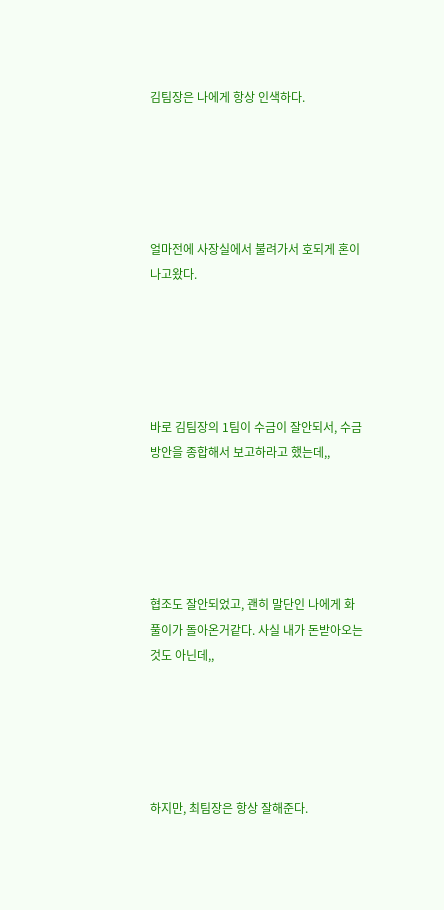김팀장은 나에게 항상 인색하다.





얼마전에 사장실에서 불려가서 호되게 혼이 나고왔다.





바로 김팀장의 1팀이 수금이 잘안되서, 수금 방안을 종합해서 보고하라고 했는데,,





협조도 잘안되었고, 괜히 말단인 나에게 화풀이가 돌아온거같다. 사실 내가 돈받아오는것도 아닌데,,





하지만, 최팀장은 항상 잘해준다.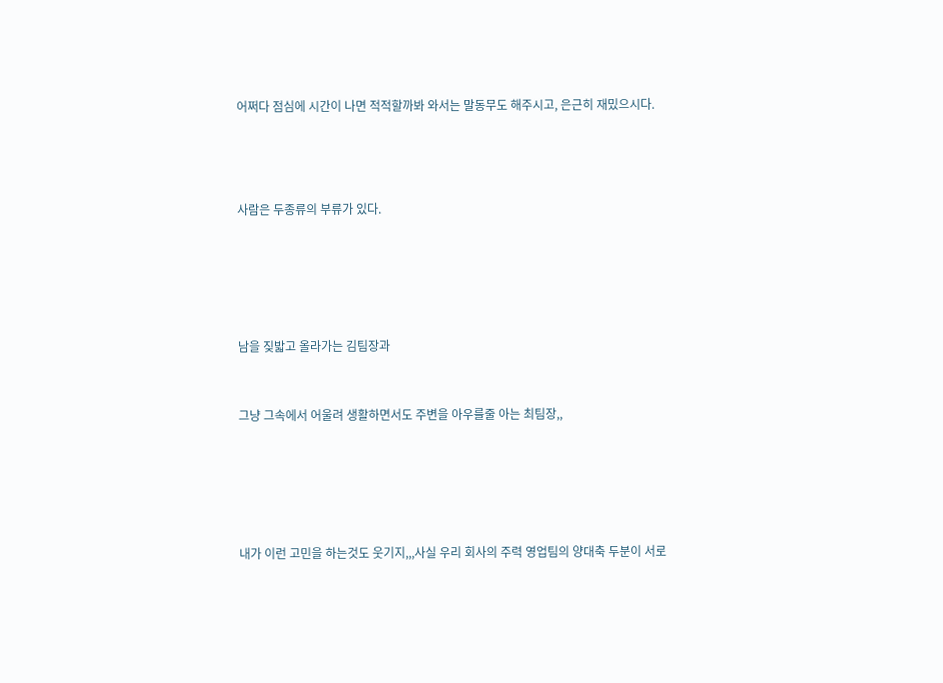어쩌다 점심에 시간이 나면 적적할까봐 와서는 말동무도 해주시고, 은근히 재밌으시다.





사람은 두종류의 부류가 있다.







남을 짖밟고 올라가는 김팀장과



그냥 그속에서 어울려 생활하면서도 주변을 아우를줄 아는 최팀장,,







내가 이런 고민을 하는것도 웃기지,,,사실 우리 회사의 주력 영업팀의 양대축 두분이 서로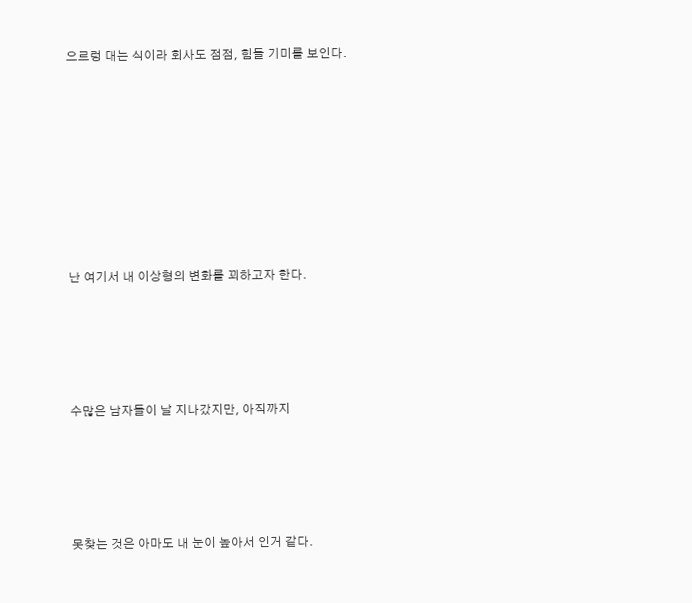으르렁 대는 식이라 회사도 점점, 힘들 기미를 보인다.









난 여기서 내 이상형의 변화를 꾀하고자 한다.





수많은 남자들이 날 지나갔지만, 아직까지





못찾는 것은 아마도 내 눈이 높아서 인거 같다.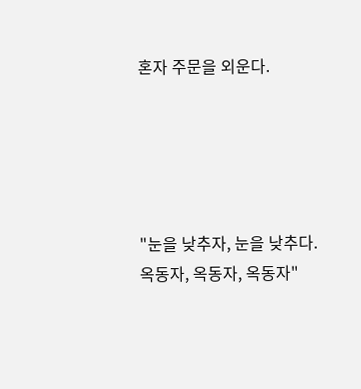혼자 주문을 외운다.





"눈을 낮추자, 눈을 낮추다. 옥동자, 옥동자, 옥동자"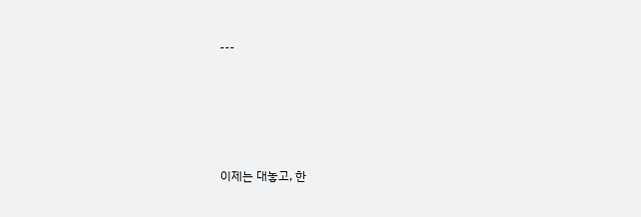---





이제는 대놓고, 한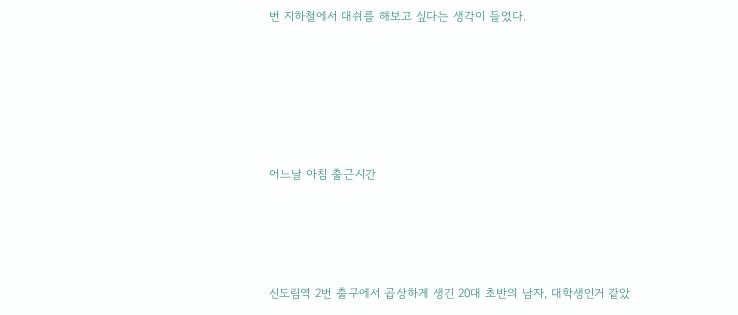번 지하철에서 대쉬를 해보고 싶다는 생각이 들었다.







어느날 아침 출근시간





신도림역 2번 출구에서 곱상하게 생긴 20대 초반의 남자, 대학생인거 같았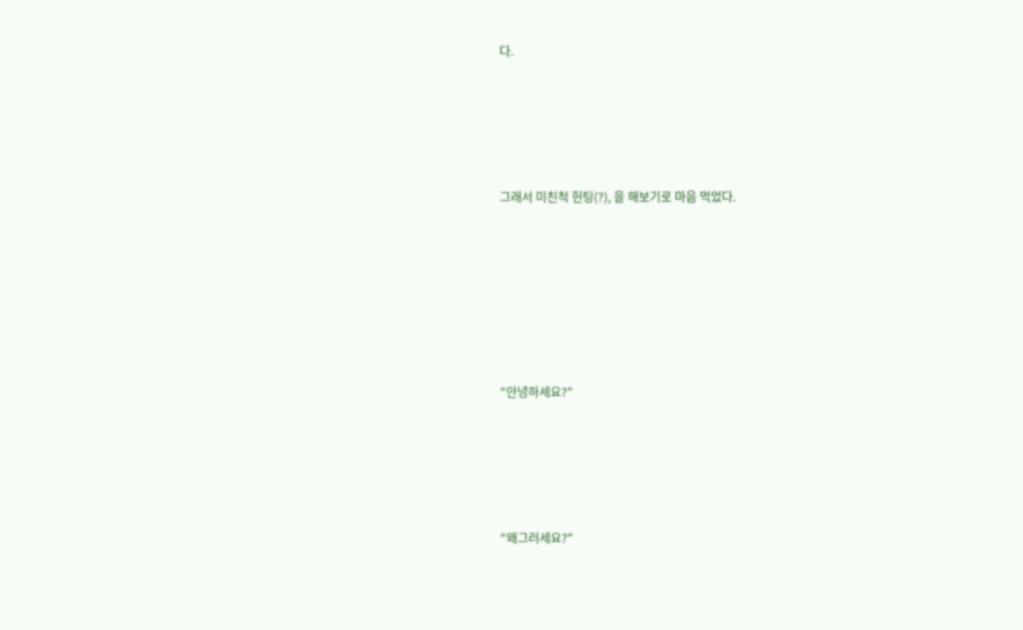다.





그래서 미친척 헌팅(?), 을 해보기로 마음 먹었다.







"안녕하세요?"





"왜그러세요?"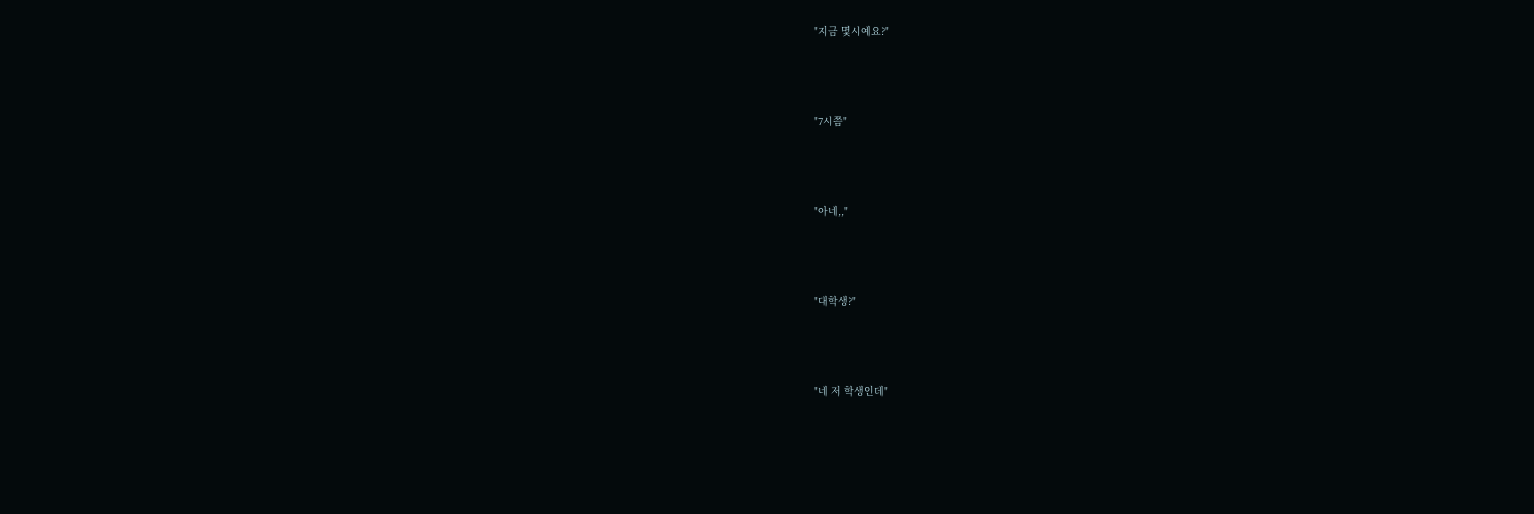"지금 몇시예요?"





"7시쯤"





"아네,,"





"대학생?"





"네 저 학생인데"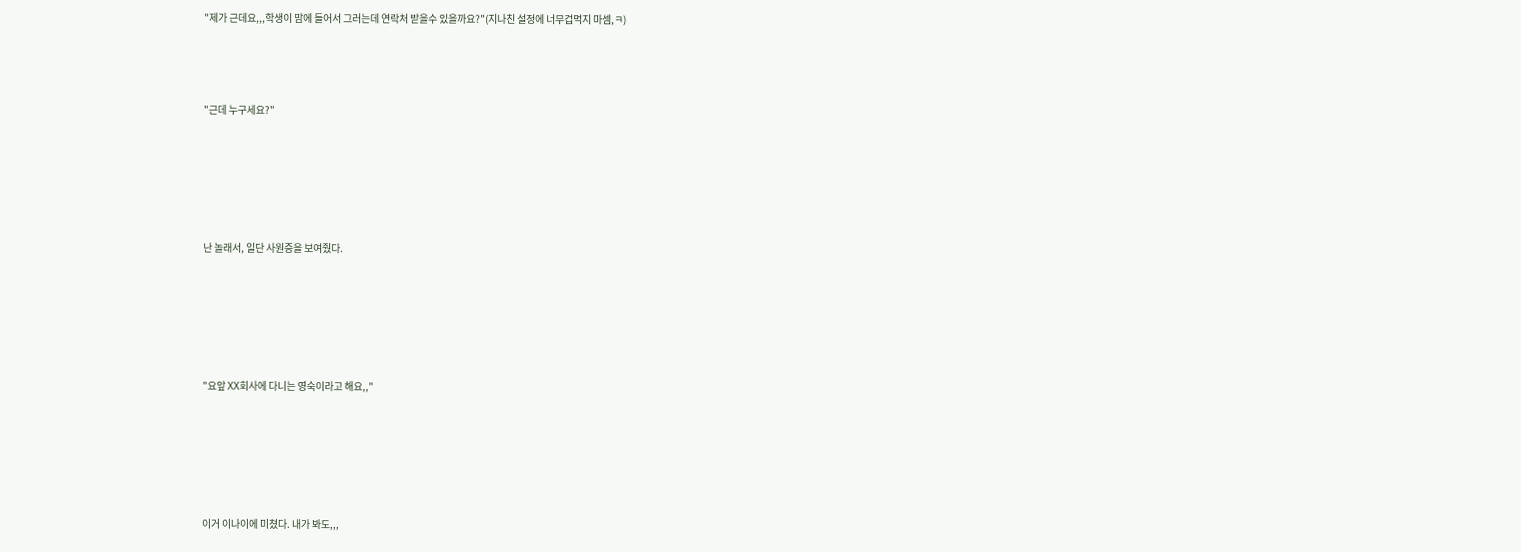"제가 근데요,,,학생이 맘에 들어서 그러는데 연락처 받을수 있을까요?"(지나친 설정에 너무겁먹지 마셈,ㅋ)



"근데 누구세요?"





난 놀래서, 일단 사원증을 보여줬다.





"요앞 XX회사에 다니는 영숙이라고 해요,,"





이거 이나이에 미쳤다. 내가 봐도,,,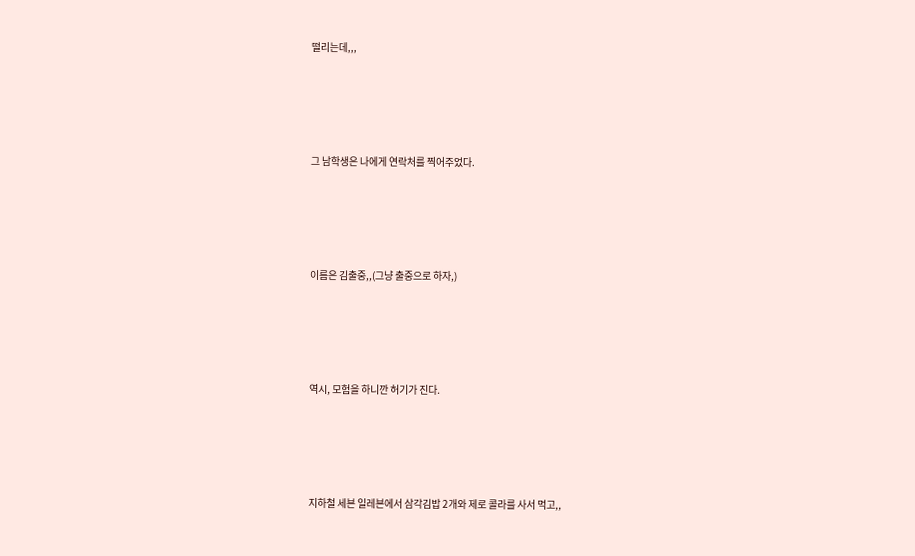떨리는데,,,





그 남학생은 나에게 연락처를 찍어주었다.





이름은 김출중,,(그냥 출중으로 하자,)





역시, 모험을 하니깐 허기가 진다.





지하철 세븐 일레븐에서 삼각김밥 2개와 제로 콜라를 사서 먹고,,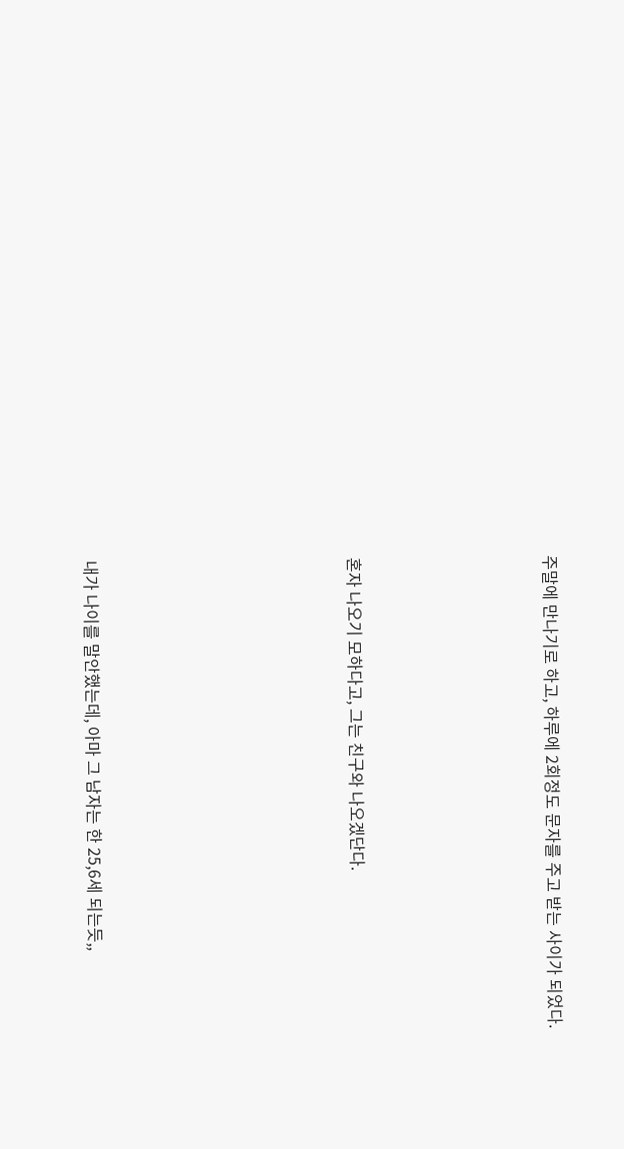주말에 만나기로 하고, 하루에 2회정도 문자를 주고 받는 사이가 되었다.





혼자 나오기 모하다고, 그는 친구와 나오겠단다.







내가 나이를 말안했는데, 아마 그 남자는 한 25,6세 되는듯,,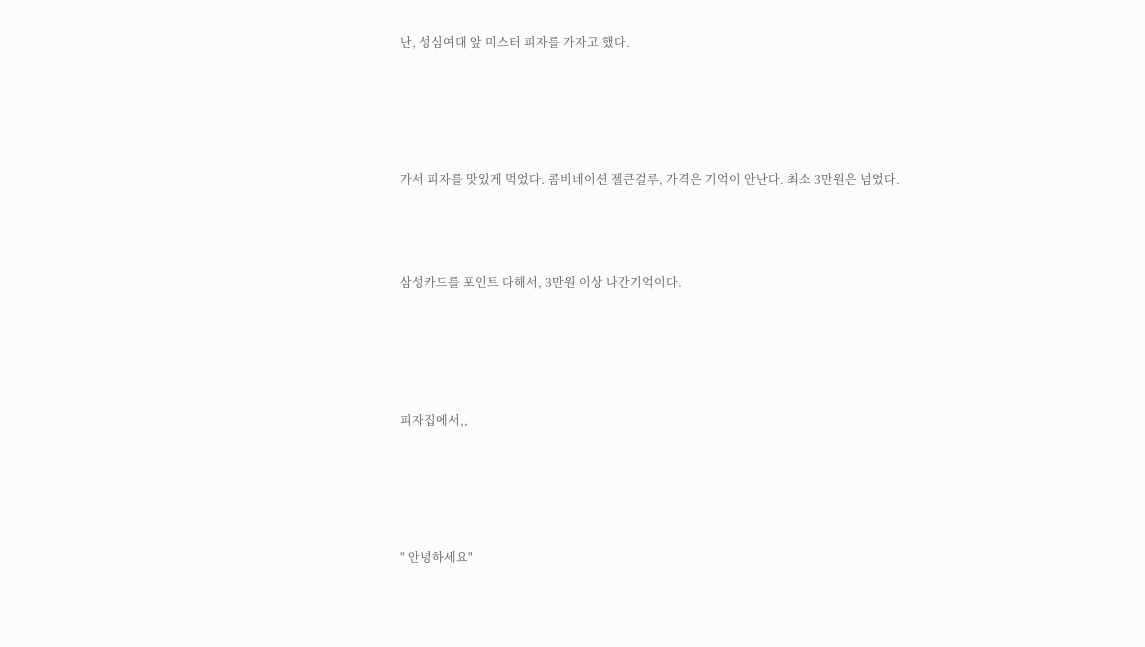난, 성심여대 앞 미스터 피자를 가자고 했다.







가서 피자를 맛있게 먹었다. 콤비네이션 젤큰걸루, 가격은 기억이 안난다. 최소 3만원은 넘었다.





삼성카드를 포인트 다해서, 3만원 이상 나간기억이다.







피자집에서,,







" 안녕하세요"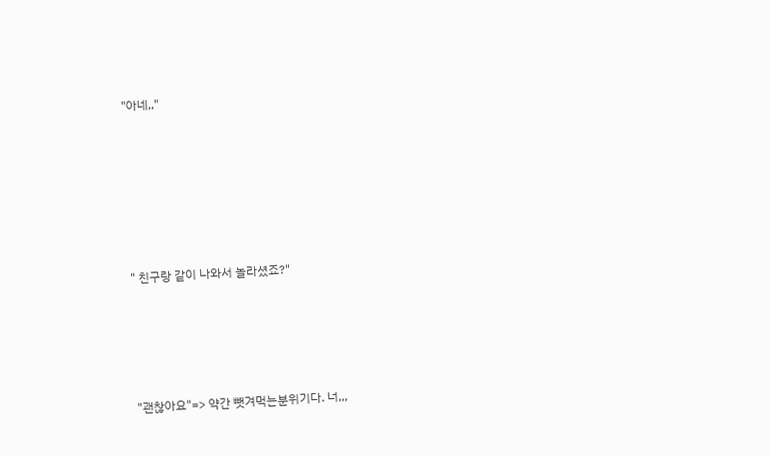"아네,,"







" 친구랑 같이 나와서 놀라셨죠?"





"괜찮아요"=> 약간 뺏겨먹는분위기다. 너,,,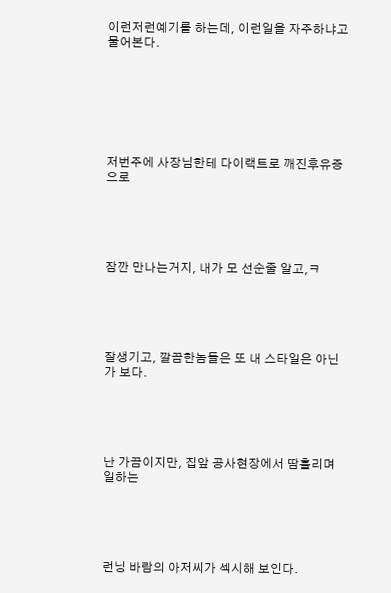이런저런예기를 하는데, 이런일을 자주하냐고 물어본다.







저번주에 사장님한테 다이랙트로 깨진후유증으로





잠깐 만나는거지, 내가 모 선순줄 알고,ㅋ





잘생기고, 깔끔한놈들은 또 내 스타일은 아닌가 보다.





난 가끔이지만, 집앞 공사현장에서 땀흘리며 일하는





런닝 바람의 아저씨가 섹시해 보인다.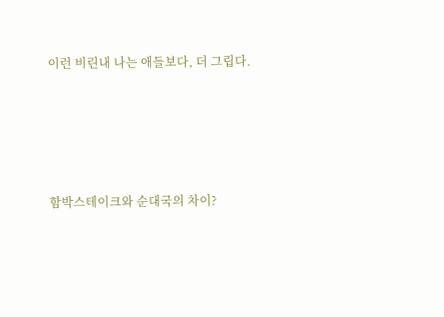이런 비린내 나는 애들보다, 더 그립다.





함박스테이크와 순대국의 차이?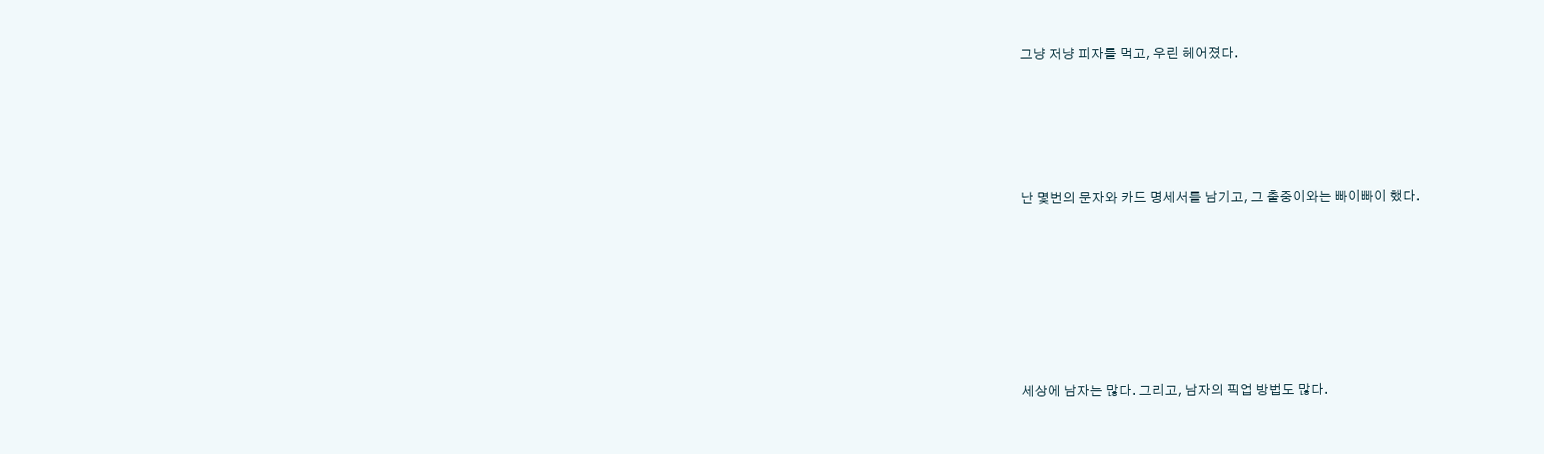그냥 저냥 피자를 먹고, 우린 헤어졌다.





난 몇번의 문자와 카드 명세서를 남기고, 그 출중이와는 빠이빠이 했다.







세상에 남자는 많다. 그리고, 남자의 픽업 방법도 많다.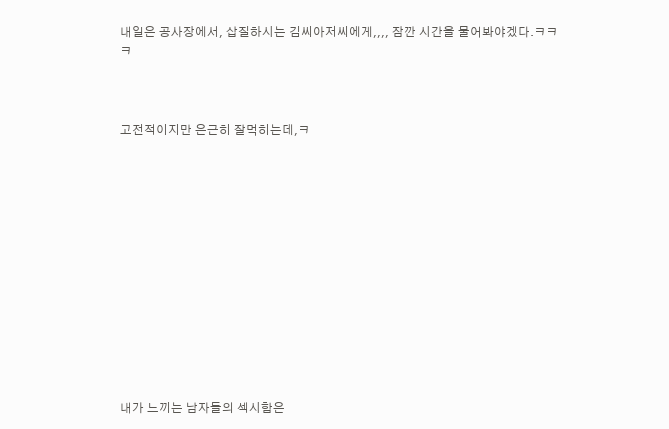내일은 공사장에서, 삽질하시는 김씨아저씨에게,,,, 잠깐 시간을 물어봐야겠다.ㅋㅋㅋ



고전적이지만 은근히 잘먹히는데,ㅋ













내가 느끼는 남자들의 섹시함은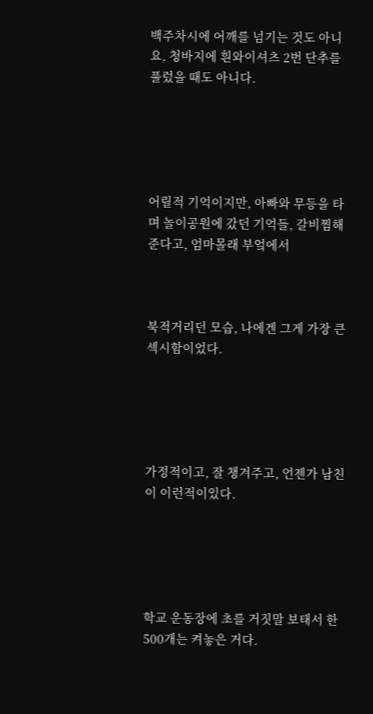백주차시에 어깨를 넘기는 것도 아니요, 청바지에 흰와이셔츠 2번 단추를 풀렀을 때도 아니다.





어릴적 기억이지만, 아빠와 무등을 타며 놀이공원에 갔던 기억들, 갈비찜해준다고, 엄마몰래 부엌에서



북적거리던 모습, 나에겐 그게 가장 큰 섹시함이었다.





가정적이고, 잘 챙겨주고, 언젠가 남친이 이런적이있다.





학교 운동장에 초를 거짓말 보태서 한 500개는 켜놓은 거다.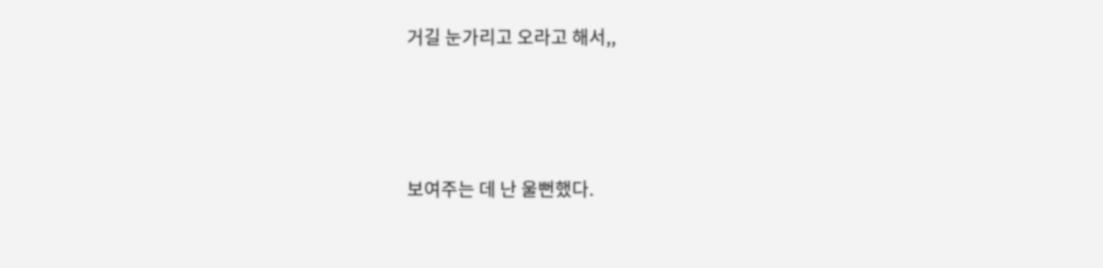거길 눈가리고 오라고 해서,,



보여주는 데 난 울뻔했다.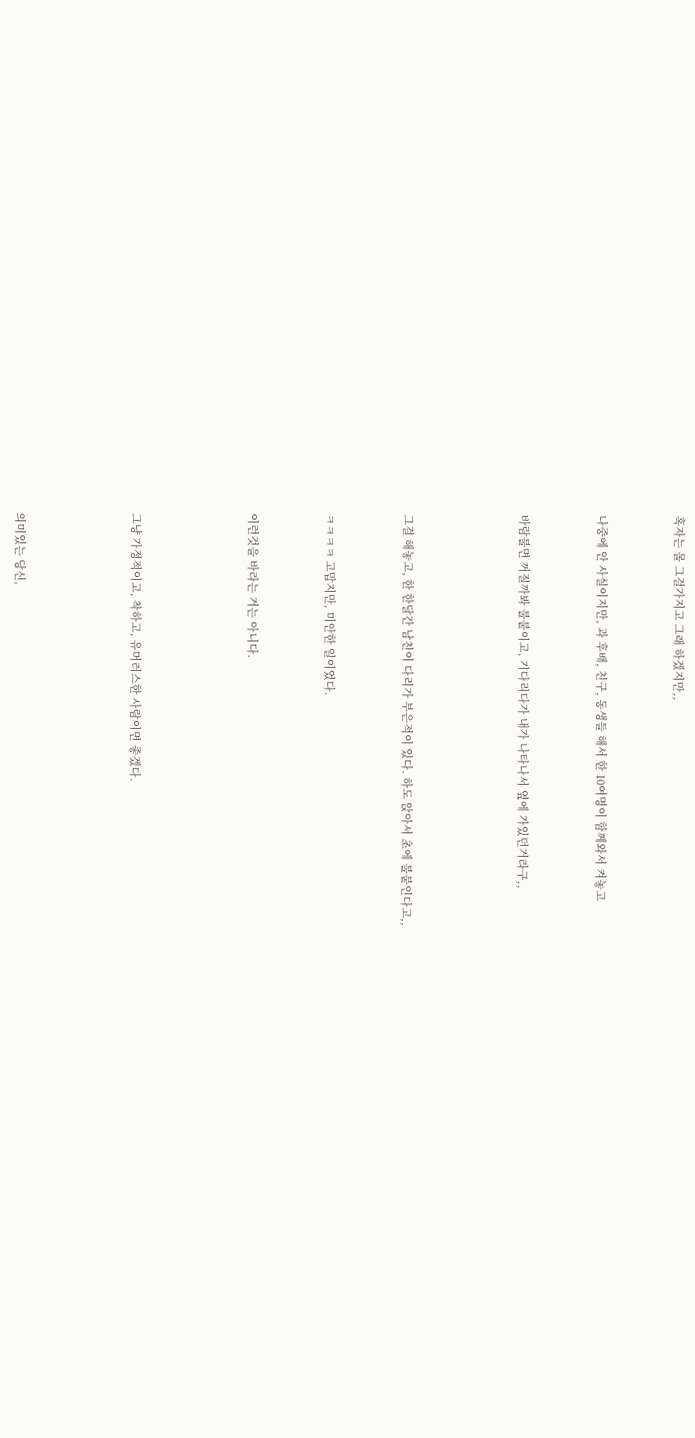혹자는 몰 그걸가지고 그래 하겠지만,,



나중에 안 사실이지만, 과 후배, 친구, 동생들 해서 한 10여명이 함께와서 켜놓고



바람불면 꺼질까봐 불붙이고, 기다리다가 내가 나타나서 옆에 가있던거라구,,





그걸 해놓고, 한 한달간 남친이 다리가 부은적이 있다. 하도 앉아서 초에 불붙인다고,,



ㅋㅋㅋㅋ 고맙지만, 미안한 일이었다.



이런것을 바라는 거는 아니다.





그냥 가정적이고, 착하고, 유머러스한 사람이면 좋겠다.





의미있는 당신,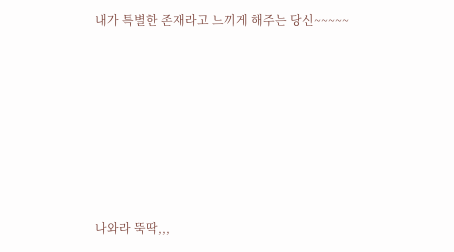내가 특별한 존재라고 느끼게 해주는 당신~~~~~









나와라 뚝딱,,,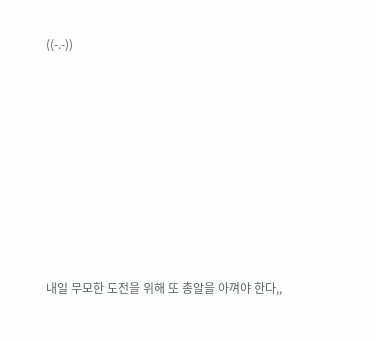((-.-))









내일 무모한 도전을 위해 또 총알을 아껴야 한다,,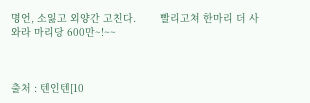명언, 소잃고 외양간 고친다.        빨리고쳐 한마리 더 사와라 마리당 600만~!~~



출처 : 텐인텐[10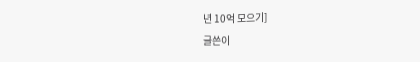년 10억 모으기]
글쓴이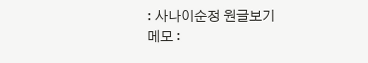: 사나이순정 원글보기
메모 :